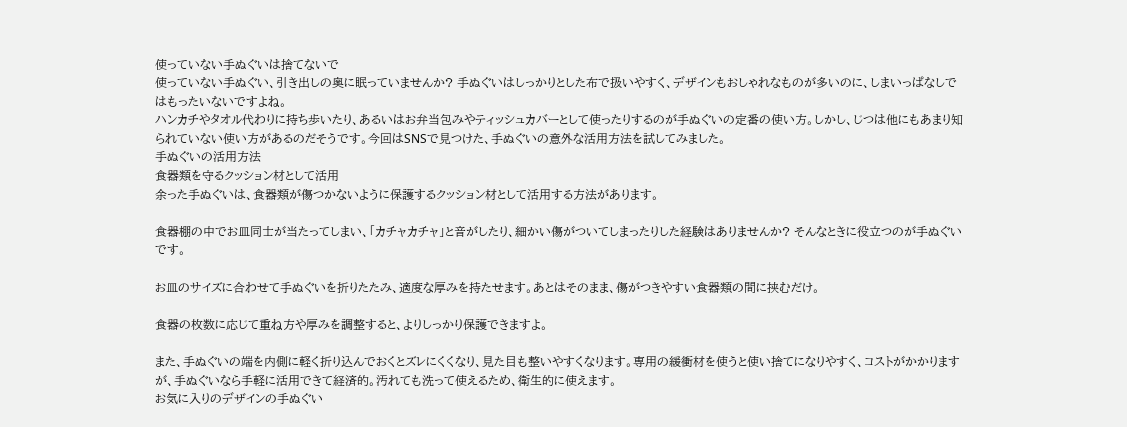使っていない手ぬぐいは捨てないで
使っていない手ぬぐい、引き出しの奥に眠っていませんか? 手ぬぐいはしっかりとした布で扱いやすく、デザインもおしゃれなものが多いのに、しまいっぱなしではもったいないですよね。
ハンカチやタオル代わりに持ち歩いたり、あるいはお弁当包みやティッシュカバーとして使ったりするのが手ぬぐいの定番の使い方。しかし、じつは他にもあまり知られていない使い方があるのだそうです。今回はSNSで見つけた、手ぬぐいの意外な活用方法を試してみました。
手ぬぐいの活用方法
食器類を守るクッション材として活用
余った手ぬぐいは、食器類が傷つかないように保護するクッション材として活用する方法があります。

食器棚の中でお皿同士が当たってしまい、「カチャカチャ」と音がしたり、細かい傷がついてしまったりした経験はありませんか? そんなときに役立つのが手ぬぐいです。

お皿のサイズに合わせて手ぬぐいを折りたたみ、適度な厚みを持たせます。あとはそのまま、傷がつきやすい食器類の間に挟むだけ。

食器の枚数に応じて重ね方や厚みを調整すると、よりしっかり保護できますよ。

また、手ぬぐいの端を内側に軽く折り込んでおくとズレにくくなり、見た目も整いやすくなります。専用の緩衝材を使うと使い捨てになりやすく、コストがかかりますが、手ぬぐいなら手軽に活用できて経済的。汚れても洗って使えるため、衛生的に使えます。
お気に入りのデザインの手ぬぐい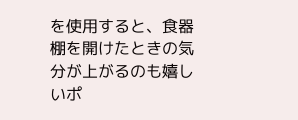を使用すると、食器棚を開けたときの気分が上がるのも嬉しいポ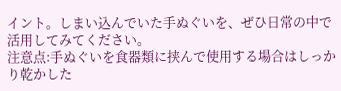イント。しまい込んでいた手ぬぐいを、ぜひ日常の中で活用してみてください。
注意点:手ぬぐいを食器類に挟んで使用する場合はしっかり乾かした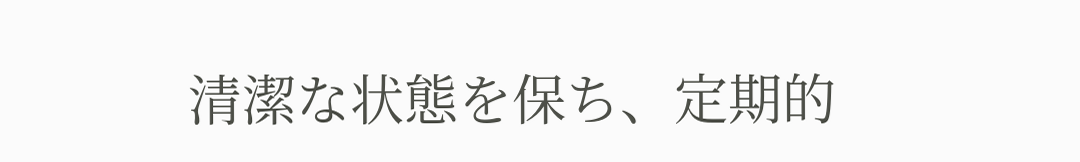清潔な状態を保ち、定期的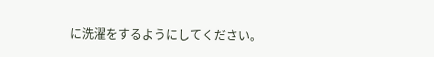に洗濯をするようにしてください。